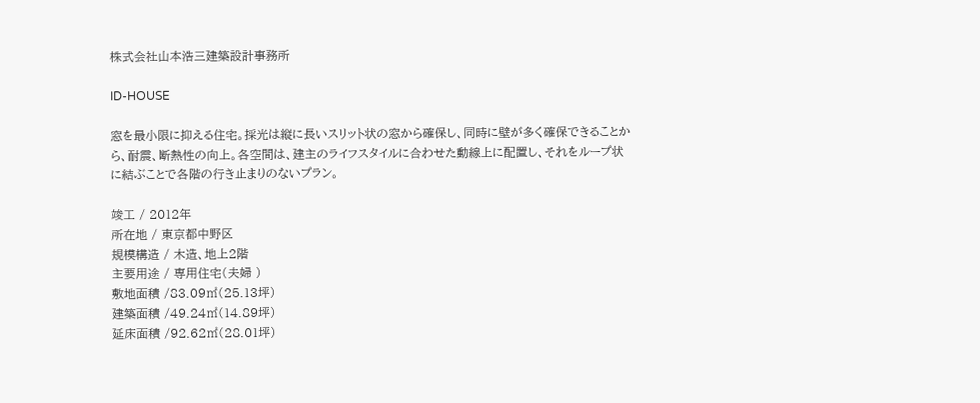株式会社山本浩三建築設計事務所

ID-HOUSE

窓を最小限に抑える住宅。採光は縦に長いスリット状の窓から確保し、同時に壁が多く確保できることから、耐震、断熱性の向上。各空間は、建主のライフスタイルに合わせた動線上に配置し、それをループ状に結ぶことで各階の行き止まりのないプラン。

竣工 / 2012年
所在地 / 東京都中野区
規模構造 / 木造、地上2階
主要用途 / 専用住宅(夫婦 )
敷地面積 /83.09㎡(25.13坪)
建築面積 /49.24㎡(14.89坪)
延床面積 /92.62㎡(28.01坪)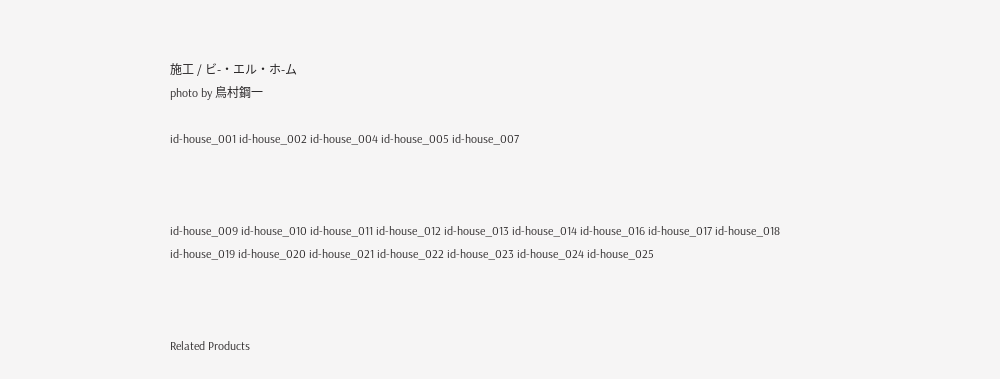施工 / ビ-・エル・ホ-ム
photo by 鳥村鋼一

id-house_001 id-house_002 id-house_004 id-house_005 id-house_007



id-house_009 id-house_010 id-house_011 id-house_012 id-house_013 id-house_014 id-house_016 id-house_017 id-house_018 id-house_019 id-house_020 id-house_021 id-house_022 id-house_023 id-house_024 id-house_025



Related Products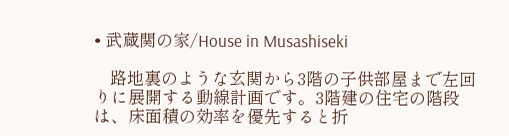• 武蔵関の家/House in Musashiseki

    路地裏のような玄関から3階の子供部屋まで左回りに展開する動線計画です。3階建の住宅の階段は、床面積の効率を優先すると折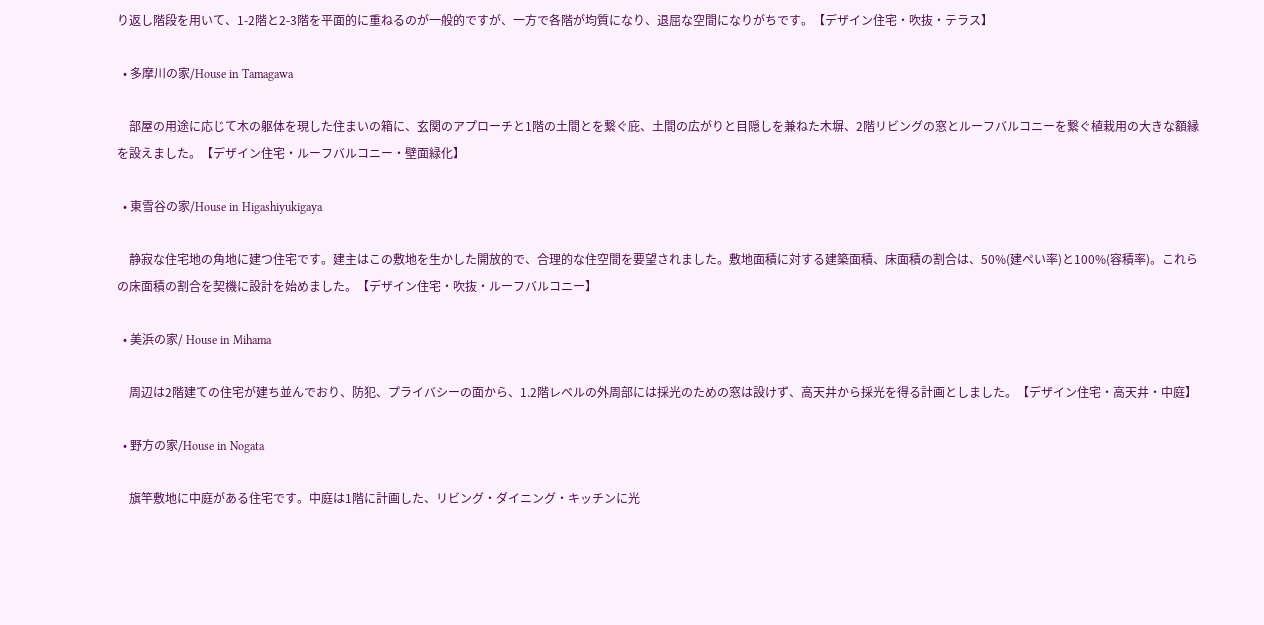り返し階段を用いて、1-2階と2-3階を平面的に重ねるのが一般的ですが、一方で各階が均質になり、退屈な空間になりがちです。【デザイン住宅・吹抜・テラス】

  • 多摩川の家/House in Tamagawa

    部屋の用途に応じて木の躯体を現した住まいの箱に、玄関のアプローチと1階の土間とを繋ぐ庇、土間の広がりと目隠しを兼ねた木塀、2階リビングの窓とルーフバルコニーを繋ぐ植栽用の大きな額縁を設えました。【デザイン住宅・ルーフバルコニー・壁面緑化】

  • 東雪谷の家/House in Higashiyukigaya

    静寂な住宅地の角地に建つ住宅です。建主はこの敷地を生かした開放的で、合理的な住空間を要望されました。敷地面積に対する建築面積、床面積の割合は、50%(建ぺい率)と100%(容積率)。これらの床面積の割合を契機に設計を始めました。【デザイン住宅・吹抜・ルーフバルコニー】

  • 美浜の家/ House in Mihama

    周辺は2階建ての住宅が建ち並んでおり、防犯、プライバシーの面から、1.2階レベルの外周部には採光のための窓は設けず、高天井から採光を得る計画としました。【デザイン住宅・高天井・中庭】

  • 野方の家/House in Nogata

    旗竿敷地に中庭がある住宅です。中庭は1階に計画した、リビング・ダイニング・キッチンに光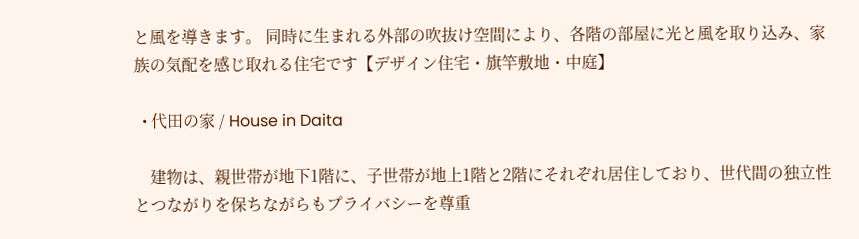と風を導きます。 同時に生まれる外部の吹抜け空間により、各階の部屋に光と風を取り込み、家族の気配を感じ取れる住宅です【デザイン住宅・旗竿敷地・中庭】

  • 代田の家 / House in Daita

    建物は、親世帯が地下1階に、子世帯が地上1階と2階にそれぞれ居住しており、世代間の独立性とつながりを保ちながらもプライバシーを尊重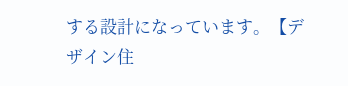する設計になっています。【デザイン住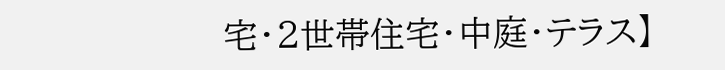宅・2世帯住宅・中庭・テラス】